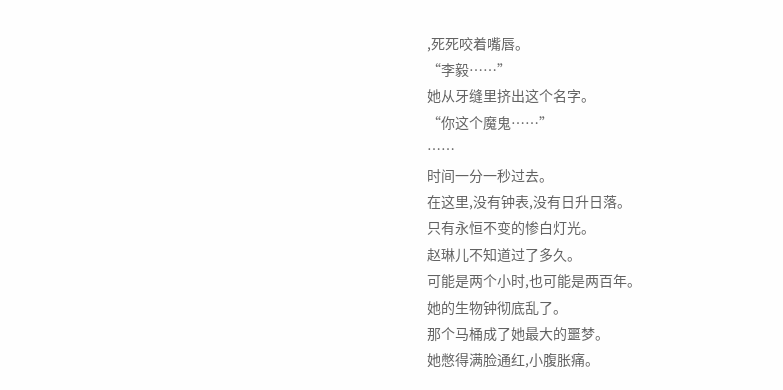,死死咬着嘴唇。
“李毅……”
她从牙缝里挤出这个名字。
“你这个魔鬼……”
……
时间一分一秒过去。
在这里,没有钟表,没有日升日落。
只有永恒不变的惨白灯光。
赵琳儿不知道过了多久。
可能是两个小时,也可能是两百年。
她的生物钟彻底乱了。
那个马桶成了她最大的噩梦。
她憋得满脸通红,小腹胀痛。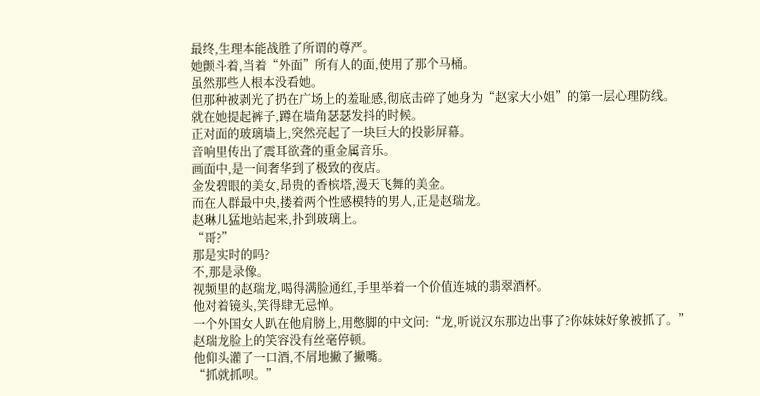最终,生理本能战胜了所谓的尊严。
她颤斗着,当着“外面”所有人的面,使用了那个马桶。
虽然那些人根本没看她。
但那种被剥光了扔在广场上的羞耻感,彻底击碎了她身为“赵家大小姐”的第一层心理防线。
就在她提起裤子,蹲在墙角瑟瑟发抖的时候。
正对面的玻璃墙上,突然亮起了一块巨大的投影屏幕。
音响里传出了震耳欲聋的重金属音乐。
画面中,是一间奢华到了极致的夜店。
金发碧眼的美女,昂贵的香槟塔,漫天飞舞的美金。
而在人群最中央,搂着两个性感模特的男人,正是赵瑞龙。
赵琳儿猛地站起来,扑到玻璃上。
“哥?”
那是实时的吗?
不,那是录像。
视频里的赵瑞龙,喝得满脸通红,手里举着一个价值连城的翡翠酒杯。
他对着镜头,笑得肆无忌惮。
一个外国女人趴在他肩膀上,用憋脚的中文问:“龙,听说汉东那边出事了?你妹妹好象被抓了。”
赵瑞龙脸上的笑容没有丝毫停顿。
他仰头灌了一口酒,不屑地撇了撇嘴。
“抓就抓呗。”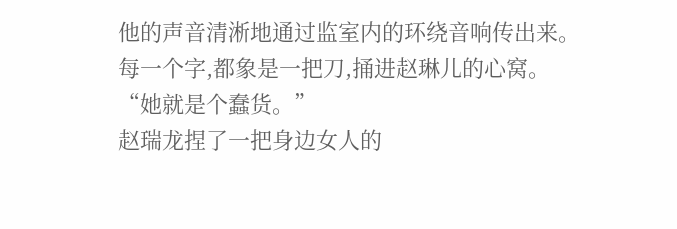他的声音清淅地通过监室内的环绕音响传出来。
每一个字,都象是一把刀,捅进赵琳儿的心窝。
“她就是个蠢货。”
赵瑞龙捏了一把身边女人的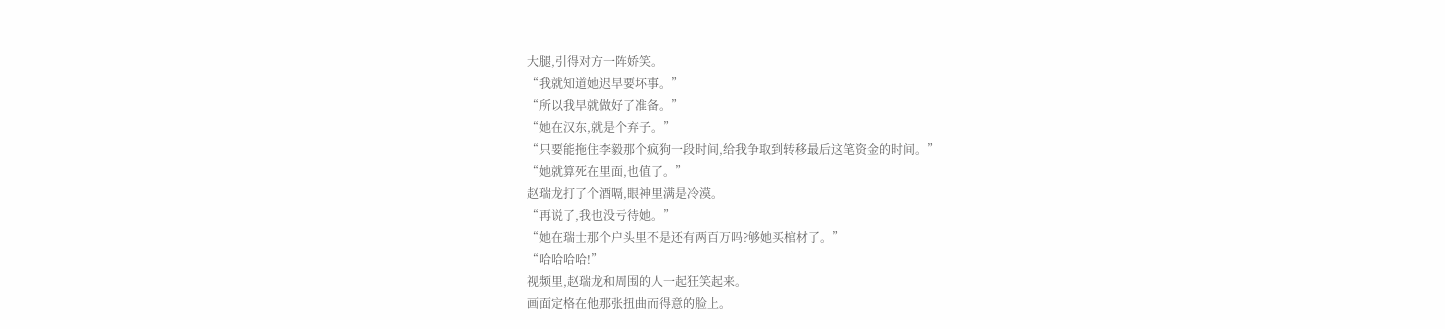大腿,引得对方一阵娇笑。
“我就知道她迟早要坏事。”
“所以我早就做好了准备。”
“她在汉东,就是个弃子。”
“只要能拖住李毅那个疯狗一段时间,给我争取到转移最后这笔资金的时间。”
“她就算死在里面,也值了。”
赵瑞龙打了个酒嗝,眼神里满是冷漠。
“再说了,我也没亏待她。”
“她在瑞士那个户头里不是还有两百万吗?够她买棺材了。”
“哈哈哈哈!”
视频里,赵瑞龙和周围的人一起狂笑起来。
画面定格在他那张扭曲而得意的脸上。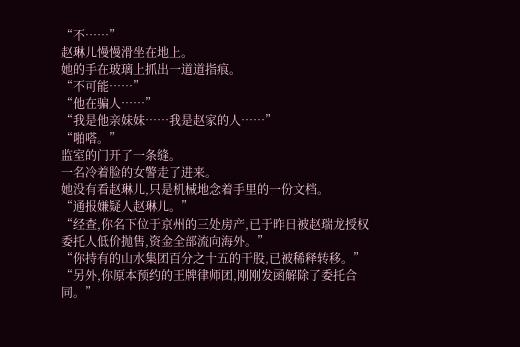“不……”
赵琳儿慢慢滑坐在地上。
她的手在玻璃上抓出一道道指痕。
“不可能……”
“他在骗人……”
“我是他亲妹妹……我是赵家的人……”
“啪嗒。”
监室的门开了一条缝。
一名冷着脸的女警走了进来。
她没有看赵琳儿,只是机械地念着手里的一份文档。
“通报嫌疑人赵琳儿。”
“经查,你名下位于京州的三处房产,已于昨日被赵瑞龙授权委托人低价抛售,资金全部流向海外。”
“你持有的山水集团百分之十五的干股,已被稀释转移。”
“另外,你原本预约的王牌律师团,刚刚发函解除了委托合同。”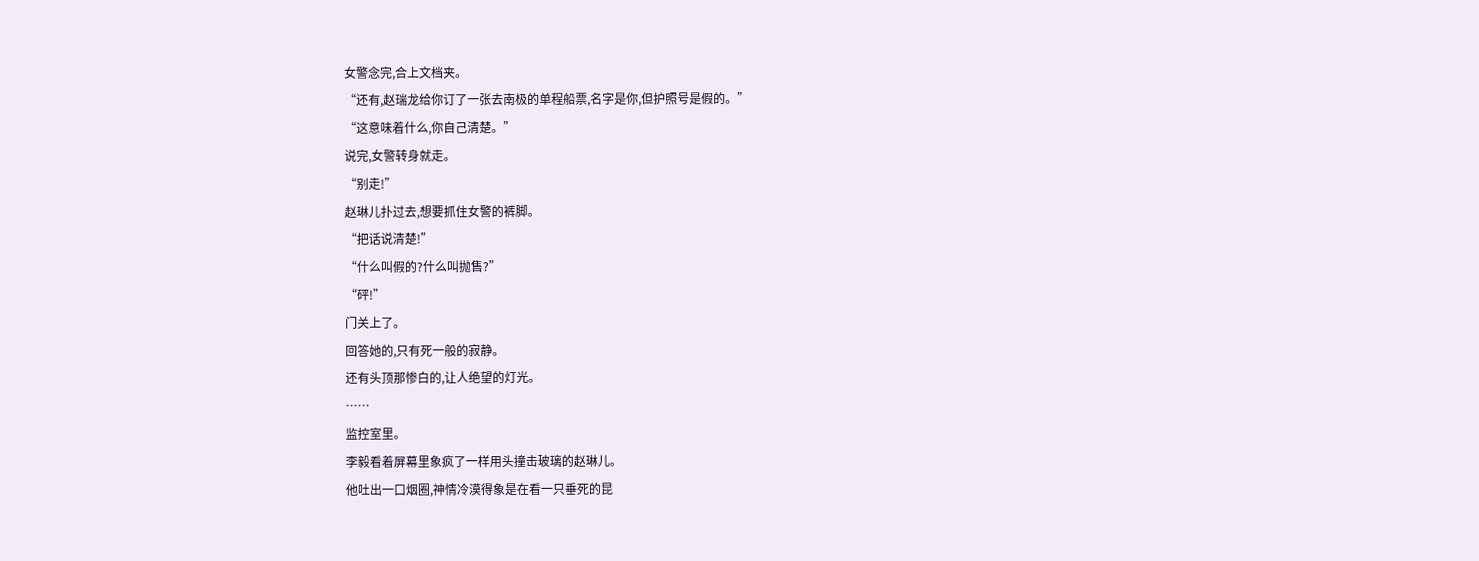女警念完,合上文档夹。
“还有,赵瑞龙给你订了一张去南极的单程船票,名字是你,但护照号是假的。”
“这意味着什么,你自己清楚。”
说完,女警转身就走。
“别走!”
赵琳儿扑过去,想要抓住女警的裤脚。
“把话说清楚!”
“什么叫假的?什么叫抛售?”
“砰!”
门关上了。
回答她的,只有死一般的寂静。
还有头顶那惨白的,让人绝望的灯光。
……
监控室里。
李毅看着屏幕里象疯了一样用头撞击玻璃的赵琳儿。
他吐出一口烟圈,神情冷漠得象是在看一只垂死的昆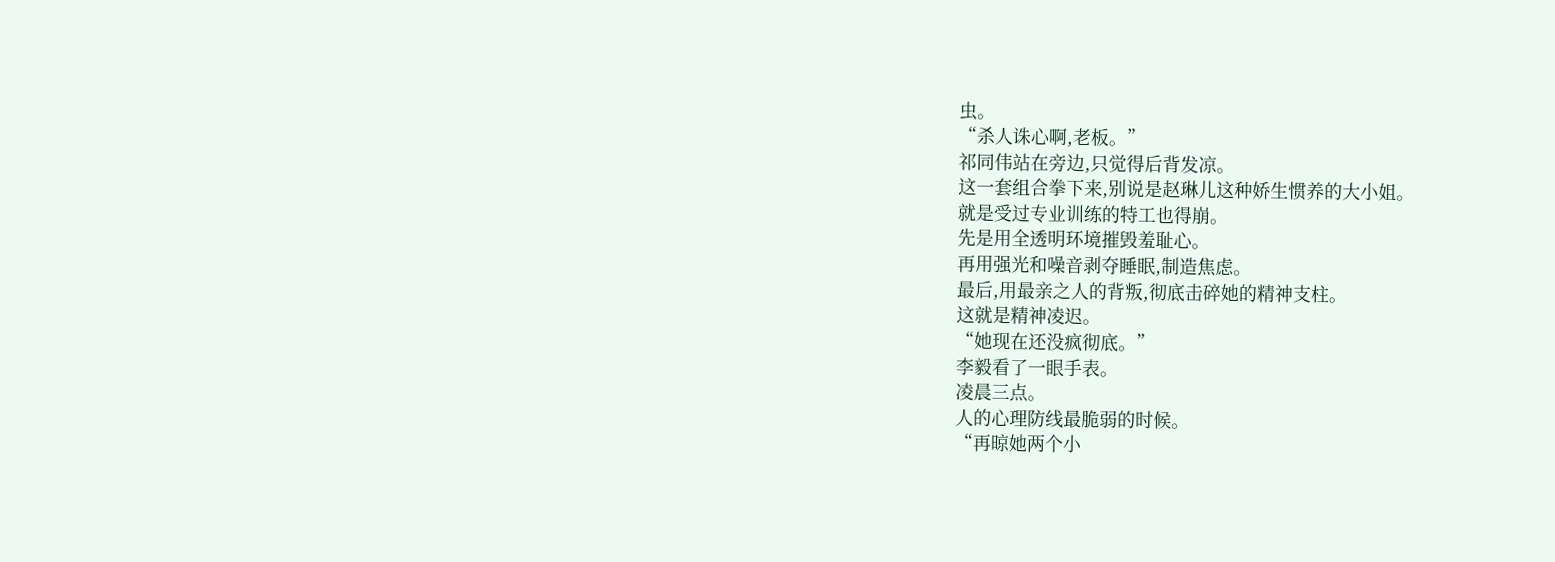虫。
“杀人诛心啊,老板。”
祁同伟站在旁边,只觉得后背发凉。
这一套组合拳下来,别说是赵琳儿这种娇生惯养的大小姐。
就是受过专业训练的特工也得崩。
先是用全透明环境摧毁羞耻心。
再用强光和噪音剥夺睡眠,制造焦虑。
最后,用最亲之人的背叛,彻底击碎她的精神支柱。
这就是精神凌迟。
“她现在还没疯彻底。”
李毅看了一眼手表。
凌晨三点。
人的心理防线最脆弱的时候。
“再晾她两个小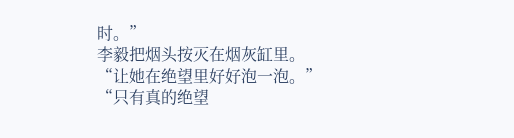时。”
李毅把烟头按灭在烟灰缸里。
“让她在绝望里好好泡一泡。”
“只有真的绝望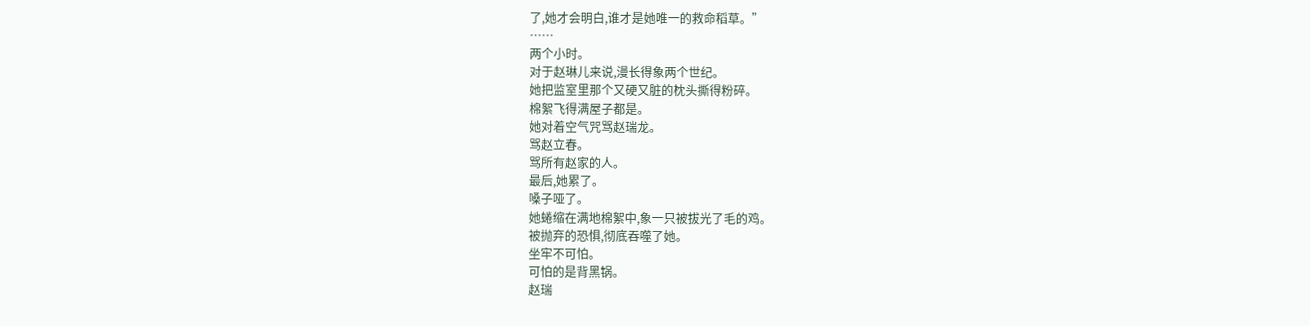了,她才会明白,谁才是她唯一的救命稻草。”
……
两个小时。
对于赵琳儿来说,漫长得象两个世纪。
她把监室里那个又硬又脏的枕头撕得粉碎。
棉絮飞得满屋子都是。
她对着空气咒骂赵瑞龙。
骂赵立春。
骂所有赵家的人。
最后,她累了。
嗓子哑了。
她蜷缩在满地棉絮中,象一只被拔光了毛的鸡。
被抛弃的恐惧,彻底吞噬了她。
坐牢不可怕。
可怕的是背黑锅。
赵瑞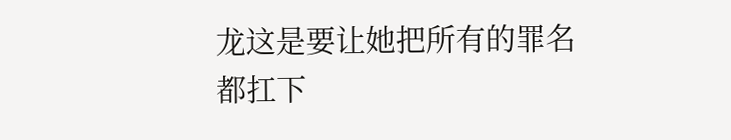龙这是要让她把所有的罪名都扛下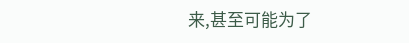来,甚至可能为了